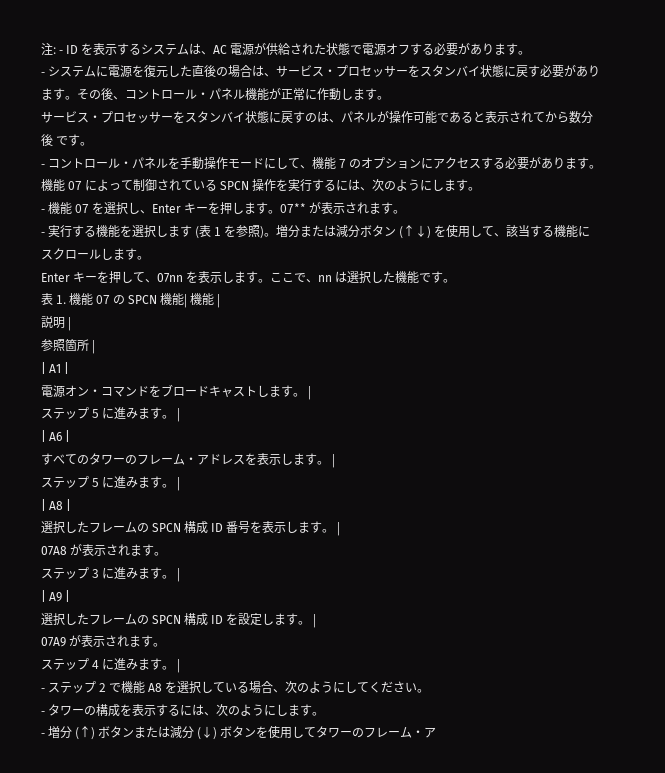注: - ID を表示するシステムは、AC 電源が供給された状態で電源オフする必要があります。
- システムに電源を復元した直後の場合は、サービス・プロセッサーをスタンバイ状態に戻す必要があります。その後、コントロール・パネル機能が正常に作動します。
サービス・プロセッサーをスタンバイ状態に戻すのは、パネルが操作可能であると表示されてから数分後 です。
- コントロール・パネルを手動操作モードにして、機能 7 のオプションにアクセスする必要があります。
機能 07 によって制御されている SPCN 操作を実行するには、次のようにします。
- 機能 07 を選択し、Enter キーを押します。07** が表示されます。
- 実行する機能を選択します (表 1 を参照)。増分または減分ボタン (↑↓) を使用して、該当する機能にスクロールします。
Enter キーを押して、07nn を表示します。ここで、nn は選択した機能です。
表 1. 機能 07 の SPCN 機能| 機能 |
説明 |
参照箇所 |
| A1 |
電源オン・コマンドをブロードキャストします。 |
ステップ 5 に進みます。 |
| A6 |
すべてのタワーのフレーム・アドレスを表示します。 |
ステップ 5 に進みます。 |
| A8 |
選択したフレームの SPCN 構成 ID 番号を表示します。 |
07A8 が表示されます。
ステップ 3 に進みます。 |
| A9 |
選択したフレームの SPCN 構成 ID を設定します。 |
07A9 が表示されます。
ステップ 4 に進みます。 |
- ステップ 2 で機能 A8 を選択している場合、次のようにしてください。
- タワーの構成を表示するには、次のようにします。
- 増分 (↑) ボタンまたは減分 (↓) ボタンを使用してタワーのフレーム・ア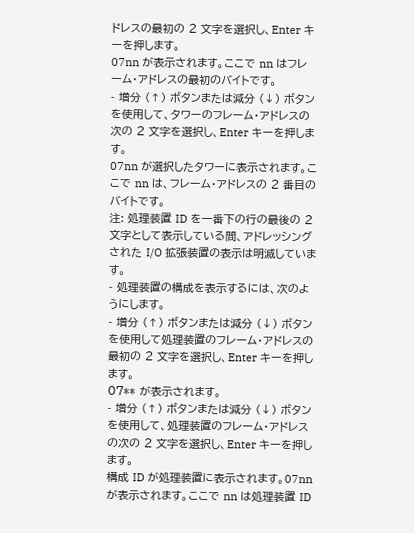ドレスの最初の 2 文字を選択し、Enter キーを押します。
07nn が表示されます。ここで nn はフレーム・アドレスの最初のバイトです。
- 増分 (↑) ボタンまたは減分 (↓) ボタンを使用して、タワーのフレーム・アドレスの次の 2 文字を選択し、Enter キーを押します。
07nn が選択したタワーに表示されます。ここで nn は、フレーム・アドレスの 2 番目のバイトです。
注: 処理装置 ID を一番下の行の最後の 2 文字として表示している間、アドレッシングされた I/O 拡張装置の表示は明滅しています。
- 処理装置の構成を表示するには、次のようにします。
- 増分 (↑) ボタンまたは減分 (↓) ボタンを使用して処理装置のフレーム・アドレスの最初の 2 文字を選択し、Enter キーを押します。
07** が表示されます。
- 増分 (↑) ボタンまたは減分 (↓) ボタンを使用して、処理装置のフレーム・アドレスの次の 2 文字を選択し、Enter キーを押します。
構成 ID が処理装置に表示されます。07nn が表示されます。ここで nn は処理装置 ID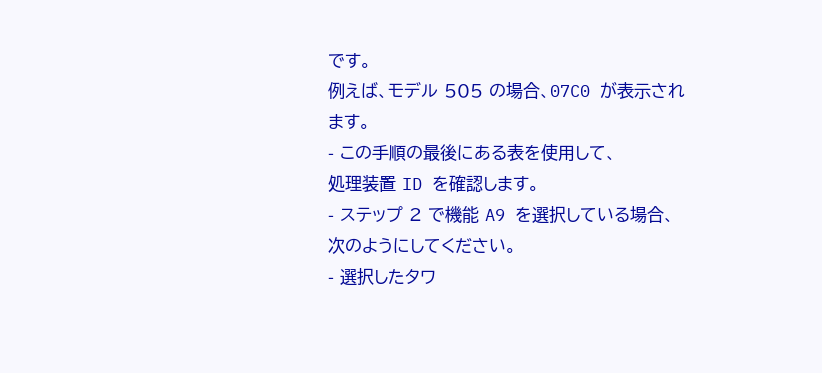です。
例えば、モデル 505 の場合、07C0 が表示されます。
- この手順の最後にある表を使用して、
処理装置 ID を確認します。
- ステップ 2 で機能 A9 を選択している場合、次のようにしてください。
- 選択したタワ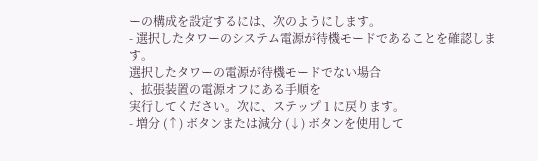ーの構成を設定するには、次のようにします。
- 選択したタワーのシステム電源が待機モードであることを確認します。
選択したタワーの電源が待機モードでない場合
、拡張装置の電源オフにある手順を
実行してください。次に、ステップ 1 に戻ります。
- 増分 (↑) ボタンまたは減分 (↓) ボタンを使用して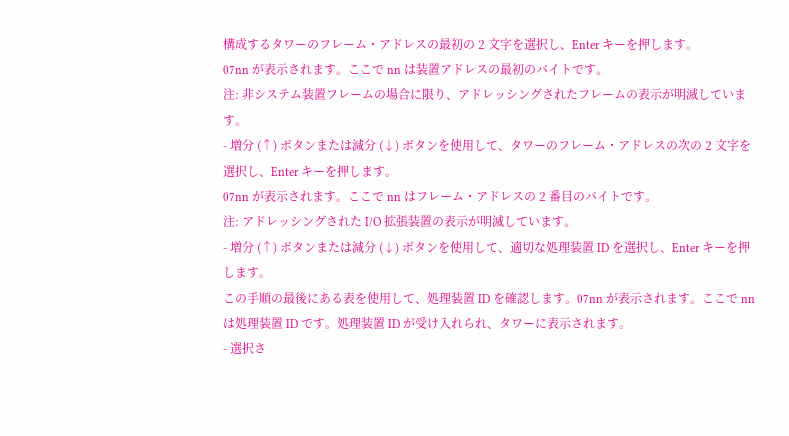構成するタワーのフレーム・アドレスの最初の 2 文字を選択し、Enter キーを押します。
07nn が表示されます。ここで nn は装置アドレスの最初のバイトです。
注: 非システム装置フレームの場合に限り、アドレッシングされたフレームの表示が明滅しています。
- 増分 (↑) ボタンまたは減分 (↓) ボタンを使用して、タワーのフレーム・アドレスの次の 2 文字を選択し、Enter キーを押します。
07nn が表示されます。ここで nn はフレーム・アドレスの 2 番目のバイトです。
注: アドレッシングされた I/O 拡張装置の表示が明滅しています。
- 増分 (↑) ボタンまたは減分 (↓) ボタンを使用して、適切な処理装置 ID を選択し、Enter キーを押します。
この手順の最後にある表を使用して、処理装置 ID を確認します。07nn が表示されます。ここで nn は処理装置 ID です。処理装置 ID が受け入れられ、タワーに表示されます。
- 選択さ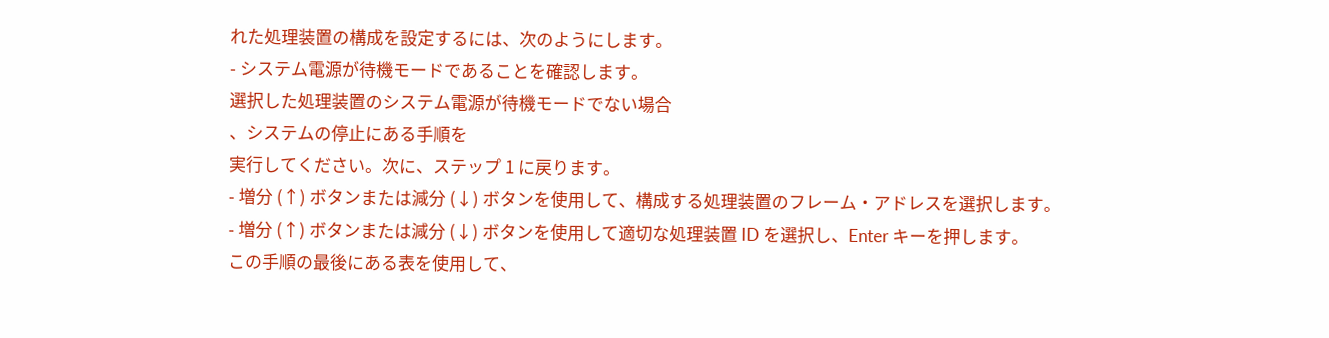れた処理装置の構成を設定するには、次のようにします。
- システム電源が待機モードであることを確認します。
選択した処理装置のシステム電源が待機モードでない場合
、システムの停止にある手順を
実行してください。次に、ステップ 1 に戻ります。
- 増分 (↑) ボタンまたは減分 (↓) ボタンを使用して、構成する処理装置のフレーム・アドレスを選択します。
- 増分 (↑) ボタンまたは減分 (↓) ボタンを使用して適切な処理装置 ID を選択し、Enter キーを押します。
この手順の最後にある表を使用して、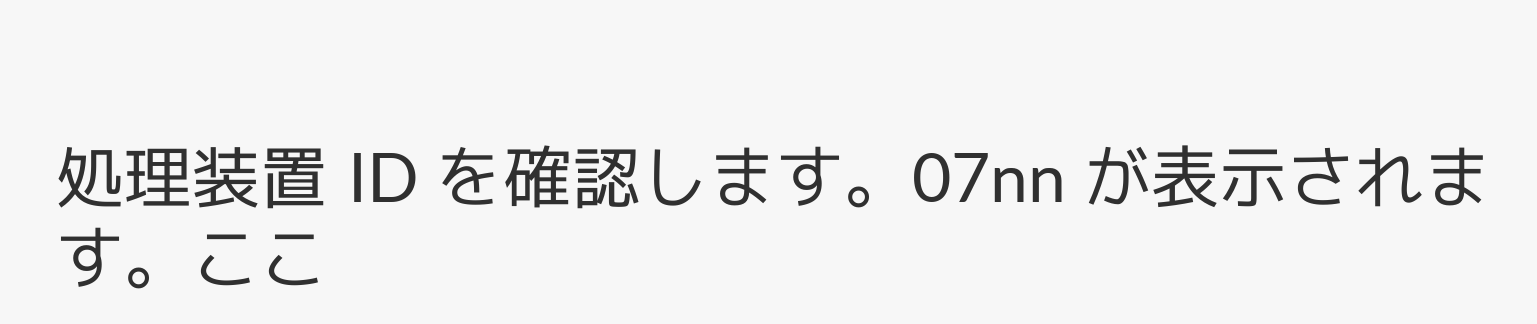処理装置 ID を確認します。07nn が表示されます。ここ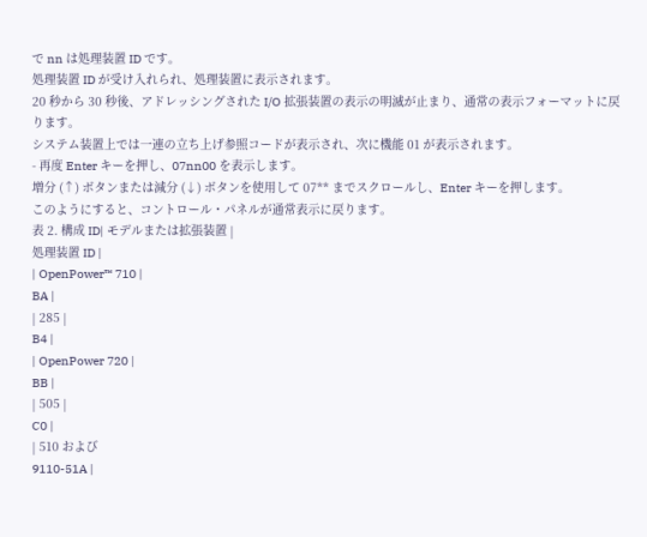で nn は処理装置 ID です。
処理装置 ID が受け入れられ、処理装置に表示されます。
20 秒から 30 秒後、アドレッシングされた I/O 拡張装置の表示の明滅が止まり、通常の表示フォーマットに戻ります。
システム装置上では一連の立ち上げ参照コードが表示され、次に機能 01 が表示されます。
- 再度 Enter キーを押し、07nn00 を表示します。
増分 (↑) ボタンまたは減分 (↓) ボタンを使用して 07** までスクロールし、Enter キーを押します。
このようにすると、コントロール・パネルが通常表示に戻ります。
表 2. 構成 ID| モデルまたは拡張装置 |
処理装置 ID |
| OpenPower™ 710 |
BA |
| 285 |
B4 |
| OpenPower 720 |
BB |
| 505 |
C0 |
| 510 および
9110-51A |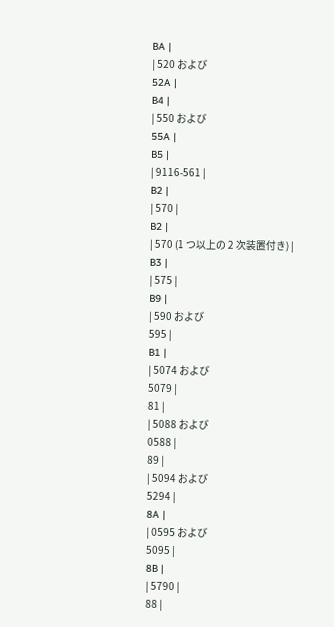BA |
| 520 および
52A |
B4 |
| 550 および
55A |
B5 |
| 9116-561 |
B2 |
| 570 |
B2 |
| 570 (1 つ以上の 2 次装置付き) |
B3 |
| 575 |
B9 |
| 590 および
595 |
B1 |
| 5074 および
5079 |
81 |
| 5088 および
0588 |
89 |
| 5094 および
5294 |
8A |
| 0595 および
5095 |
8B |
| 5790 |
88 |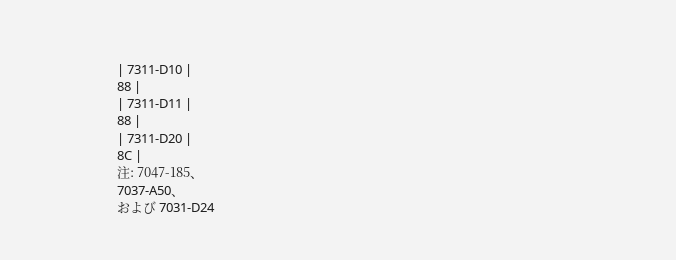| 7311-D10 |
88 |
| 7311-D11 |
88 |
| 7311-D20 |
8C |
注: 7047-185、
7037-A50、
および 7031-D24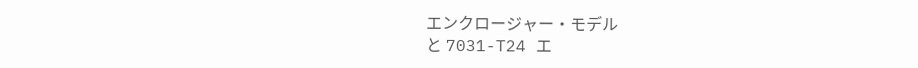エンクロージャー・モデル
と 7031-T24 エ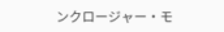ンクロージャー・モ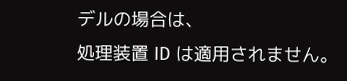デルの場合は、
処理装置 ID は適用されません。